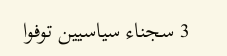3 سجناء سياسيين توفوا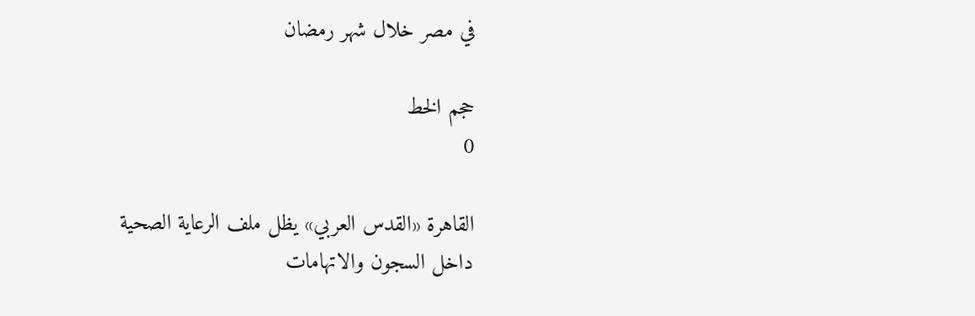في مصر خلال شهر رمضان

حجم الخط
0

القاهرة «القدس العربي» يظل ملف الرعاية الصحية داخل السجون والاتهامات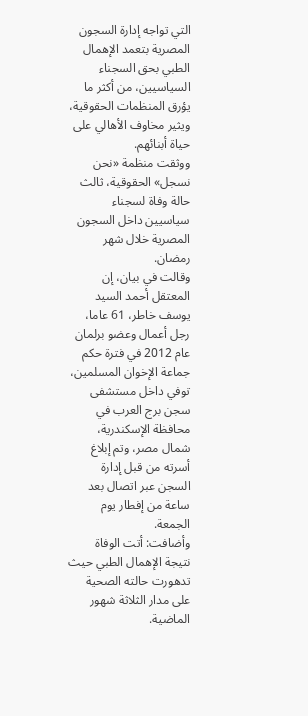التي تواجه إدارة السجون المصرية بتعمد الإهمال الطبي بحق السجناء السياسيين، من أكثر ما يؤرق المنظمات الحقوقية، ويثير مخاوف الأهالي على حياة أبنائهم.
ووثقت منظمة «نحن نسجل» الحقوقية، ثالث حالة وفاة لسجناء سياسيين داخل السجون المصرية خلال شهر رمضان.
وقالت في بيان، إن المعتقل أحمد السيد يوسف خاطر، 61 عاما، رجل أعمال وعضو برلمان عام 2012 في فترة حكم جماعة الإخوان المسلمين، توفي داخل مستشفى سجن برج العرب في محافظة الإسكندرية، شمال مصر، وتم إبلاغ أسرته من قبل إدارة السجن عبر اتصال بعد ساعة من إفطار يوم الجمعة.
وأضافت: أتت الوفاة نتيجة الإهمال الطبي حيث تدهورت حالته الصحية على مدار الثلاثة شهور الماضية.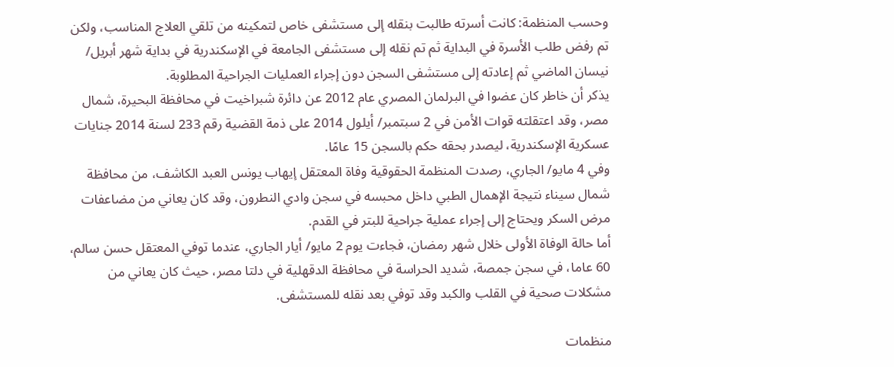وحسب المنظمة: كانت أسرته طالبت بنقله إلى مستشفى خاص لتمكينه من تلقي العلاج المناسب، ولكن تم رفض طلب الأسرة في البداية ثم تم نقله إلى مستشفى الجامعة في الإسكندرية في بداية شهر أبريل/ نيسان الماضي ثم إعادته إلى مستشفى السجن دون إجراء العمليات الجراحية المطلوبة.
يذكر أن خاطر كان عضوا في البرلمان المصري عام 2012 عن دائرة شبراخيت في محافظة البحيرة، شمال مصر، وقد اعتقلته قوات الأمن في 2 سبتمبر/ أيلول 2014 على ذمة القضية رقم 233 لسنة 2014 جنايات عسكرية الإسكندرية، ليصدر بحقه حكم بالسجن 15 عامًا.
وفي 4 مايو/ الجاري، رصدت المنظمة الحقوقية وفاة المعتقل إيهاب يونس العبد الكاشف، من محافظة شمال سيناء نتيجة الإهمال الطبي داخل محبسه في سجن وادي النطرون، وقد كان يعاني من مضاعفات مرض السكر ويحتاج إلى إجراء عملية جراحية للبتر في القدم.
أما حالة الوفاة الأولى خلال شهر رمضان، فجاءت يوم 2 مايو/ أيار الجاري، عندما توفي المعتقل حسن سالم، 60 عاما، في سجن جمصة، شديد الحراسة في محافظة الدقهلية في دلتا مصر، حيث كان يعاني من مشكلات صحية في القلب والكبد وقد توفي بعد نقله للمستشفى.

منظمات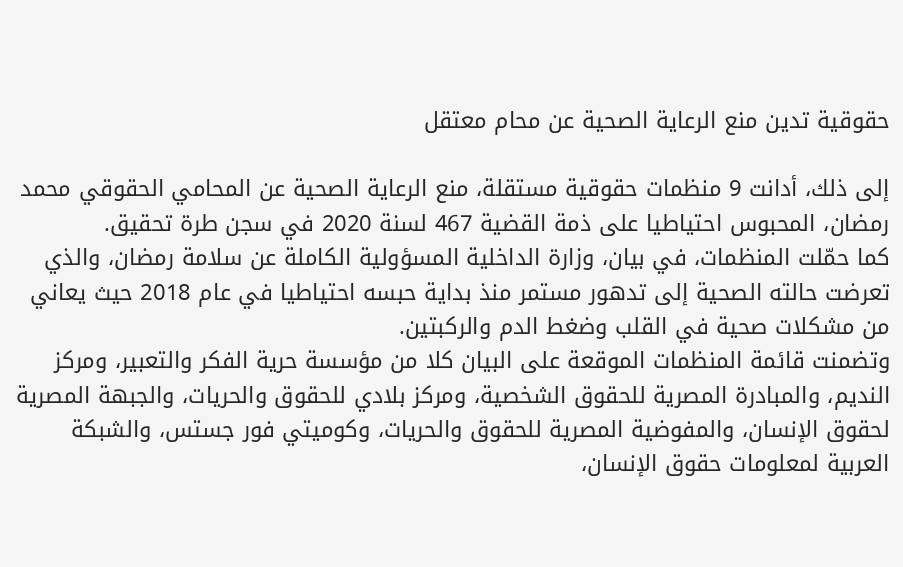حقوقية تدين منع الرعاية الصحية عن محام معتقل

إلى ذلك، أدانت 9 منظمات حقوقية مستقلة، منع الرعاية الصحية عن المحامي الحقوقي محمد رمضان، المحبوس احتياطيا على ذمة القضية 467 لسنة 2020 في سجن طرة تحقيق.
كما حمّلت المنظمات، في بيان، وزارة الداخلية المسؤولية الكاملة عن سلامة رمضان، والذي تعرضت حالته الصحية إلى تدهور مستمر منذ بداية حبسه احتياطيا في عام 2018 حيث يعاني من مشكلات صحية في القلب وضغط الدم والركبتين.
وتضمنت قائمة المنظمات الموقعة على البيان كلا من مؤسسة حرية الفكر والتعبير، ومركز النديم، والمبادرة المصرية للحقوق الشخصية، ومركز بلادي للحقوق والحريات، والجبهة المصرية لحقوق الإنسان، والمفوضية المصرية للحقوق والحريات، وكوميتي فور جستس، والشبكة العربية لمعلومات حقوق الإنسان،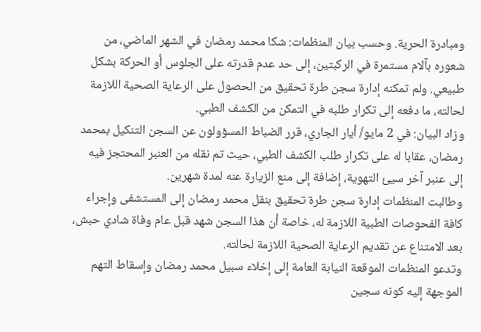ومبادرة الحرية. وحسب بيان المنظمات: شكا محمد رمضان في الشهر الماضي، من شعوره بآلام مستمرة في الركبتين، إلى حد عدم قدرته على الجلوس أو الحركة بشكل طبيعي. ولم تمكنه إدارة سجن طرة تحقيق من الحصول على الرعاية الصحية اللازمة لحالته، ما دفعه إلى تكرار طلبه في التمكن من الكشف الطبي.
وزاد البيان: في 2 مايو/ أيار الجاري، قرر الضباط المسؤولون عن السجن التنكيل بمحمد رمضان، عقابا له على تكرار طلب الكشف الطبي، حيث تم نقله من العنبر المحتجز فيه إلى عنبر آخر سيئ التهوية، إضافة إلى منع الزيارة عنه لمدة شهرين.
وطالبت المنظمات إدارة سجن طرة تحقيق بنقل محمد رمضان إلى المستشفى وإجراء كافة الفحوصات الطبية اللازمة له، خاصة أن هذا السجن شهد قبل عام وفاة شادي حبش، بعد الامتناع عن تقديم الرعاية الصحية اللازمة لحالته.
وتدعو المنظمات الموقعة النيابة العامة إلى إخلاء سبيل محمد رمضان وإسقاط التهم الموجهة إليه كونه سجين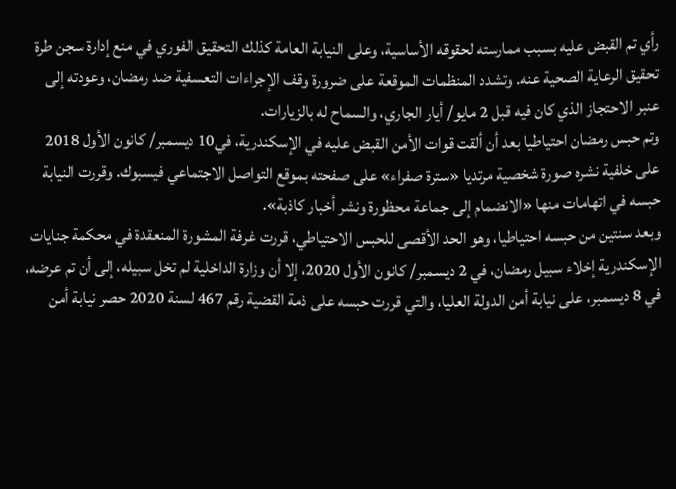رأي تم القبض عليه بسبب ممارسته لحقوقه الأساسية، وعلى النيابة العامة كذلك التحقيق الفوري في منع إدارة سجن طرة تحقيق الرعاية الصحية عنه. وتشدد المنظمات الموقعة على ضرورة وقف الإجراءات التعسفية ضد رمضان، وعودته إلى عنبر الاحتجاز الذي كان فيه قبل 2 مايو/ أيار الجاري، والسماح له بالزيارات.
وتم حبس رمضان احتياطيا بعد أن ألقت قوات الأمن القبض عليه في الإسكندرية، في10 ديسمبر/ كانون الأول 2018 على خلفية نشره صورة شخصية مرتديا «سترة صفراء» على صفحته بموقع التواصل الاجتماعي فيسبوك. وقررت النيابة حبسه في اتهامات منها «الانضمام إلى جماعة محظورة ونشر أخبار كاذبة».
وبعد سنتين من حبسه احتياطيا، وهو الحد الأقصى للحبس الاحتياطي، قررت غرفة المشورة المنعقدة في محكمة جنايات الإسكندرية إخلاء سبيل رمضان، في 2 ديسمبر/ كانون الأول 2020، إلا أن وزارة الداخلية لم تخل سبيله، إلى أن تم عرضه، في 8 ديسمبر، على نيابة أمن الدولة العليا، والتي قررت حبسه على ذمة القضية رقم 467 لسنة 2020 حصر نيابة أمن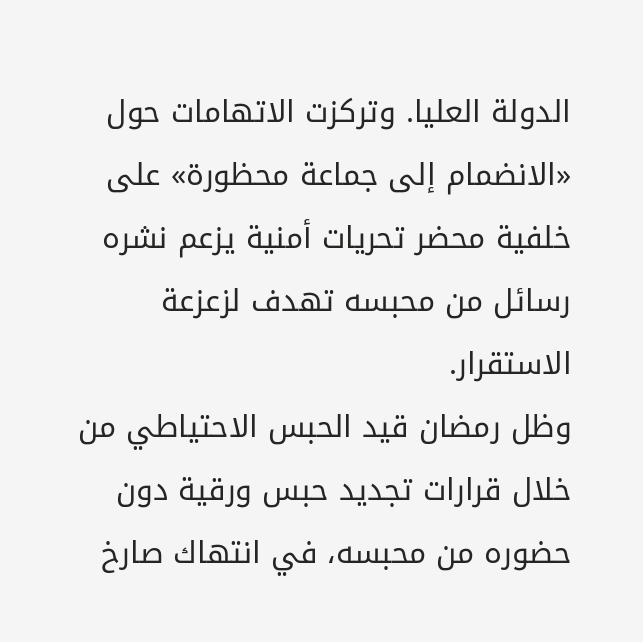الدولة العليا. وتركزت الاتهامات حول «الانضمام إلى جماعة محظورة» على خلفية محضر تحريات أمنية يزعم نشره رسائل من محبسه تهدف لزعزعة الاستقرار.
وظل رمضان قيد الحبس الاحتياطي من خلال قرارات تجديد حبس ورقية دون حضوره من محبسه، في انتهاك صارخ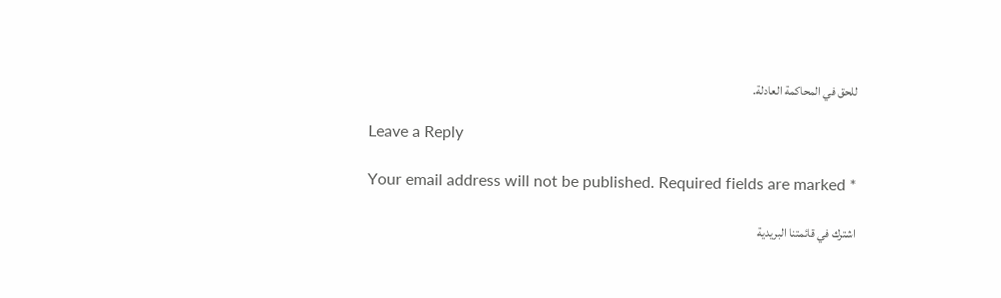للحق في المحاكمة العادلة.

Leave a Reply

Your email address will not be published. Required fields are marked *

اشترك في قائمتنا البريدية